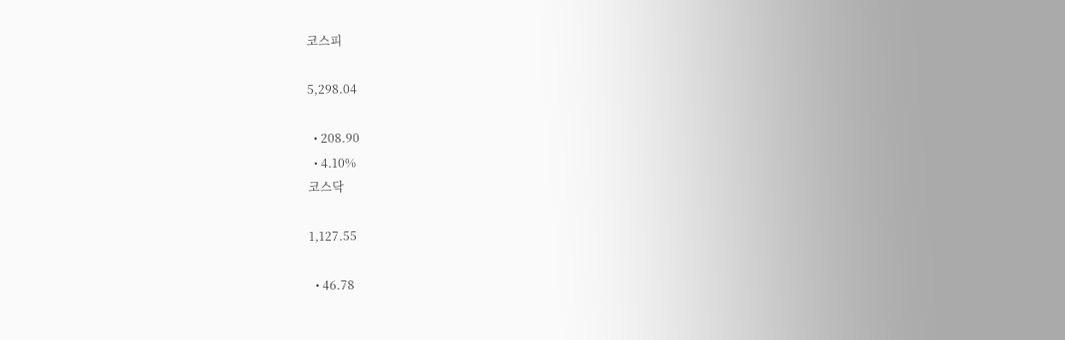코스피

5,298.04

  • 208.90
  • 4.10%
코스닥

1,127.55

  • 46.78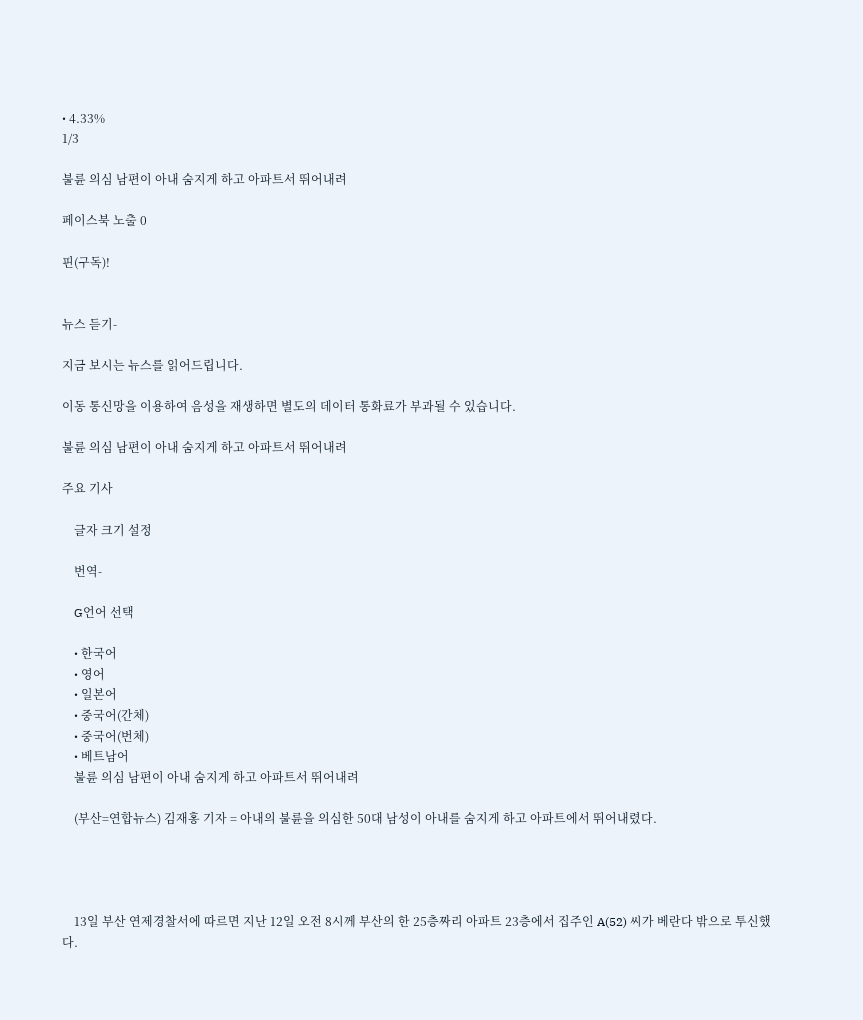• 4.33%
1/3

불륜 의심 남편이 아내 숨지게 하고 아파트서 뛰어내려

페이스북 노출 0

핀(구독)!


뉴스 듣기-

지금 보시는 뉴스를 읽어드립니다.

이동 통신망을 이용하여 음성을 재생하면 별도의 데이터 통화료가 부과될 수 있습니다.

불륜 의심 남편이 아내 숨지게 하고 아파트서 뛰어내려

주요 기사

    글자 크기 설정

    번역-

    G언어 선택

    • 한국어
    • 영어
    • 일본어
    • 중국어(간체)
    • 중국어(번체)
    • 베트남어
    불륜 의심 남편이 아내 숨지게 하고 아파트서 뛰어내려

    (부산=연합뉴스) 김재홍 기자 = 아내의 불륜을 의심한 50대 남성이 아내를 숨지게 하고 아파트에서 뛰어내렸다.




    13일 부산 연제경찰서에 따르면 지난 12일 오전 8시께 부산의 한 25층짜리 아파트 23층에서 집주인 A(52) 씨가 베란다 밖으로 투신했다.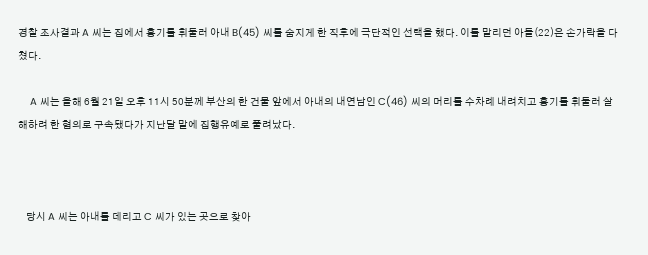경찰 조사결과 A 씨는 집에서 흉기를 휘둘러 아내 B(45) 씨를 숨지게 한 직후에 극단적인 선택을 했다. 이를 말리던 아들(22)은 손가락을 다쳤다.

    A 씨는 올해 6월 21일 오후 11시 50분께 부산의 한 건물 앞에서 아내의 내연남인 C(46) 씨의 머리를 수차례 내려치고 흉기를 휘둘러 살해하려 한 혐의로 구속됐다가 지난달 말에 집행유예로 풀려났다.



    당시 A 씨는 아내를 데리고 C 씨가 있는 곳으로 찾아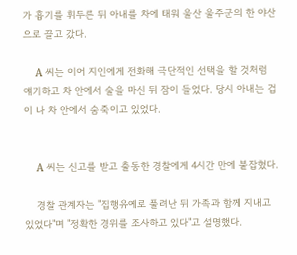가 흉기를 휘두른 뒤 아내를 차에 태워 울산 울주군의 한 야산으로 끌고 갔다.

    A 씨는 이어 지인에게 전화해 극단적인 선택을 할 것처럼 얘기하고 차 안에서 술을 마신 뒤 잠이 들었다. 당시 아내는 겁이 나 차 안에서 숨죽이고 있었다.


    A 씨는 신고를 받고 출동한 경찰에게 4시간 만에 붙잡혔다.

    경찰 관계자는 "집행유예로 풀려난 뒤 가족과 함께 지내고 있었다"며 "정확한 경위를 조사하고 있다"고 설명했다.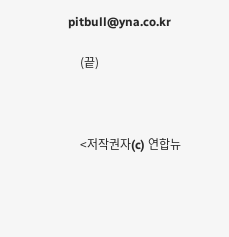pitbull@yna.co.kr

    (끝)



    <저작권자(c) 연합뉴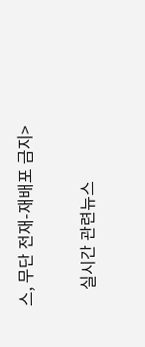스, 무단 전재-재배포 금지>

    실시간 관련뉴스